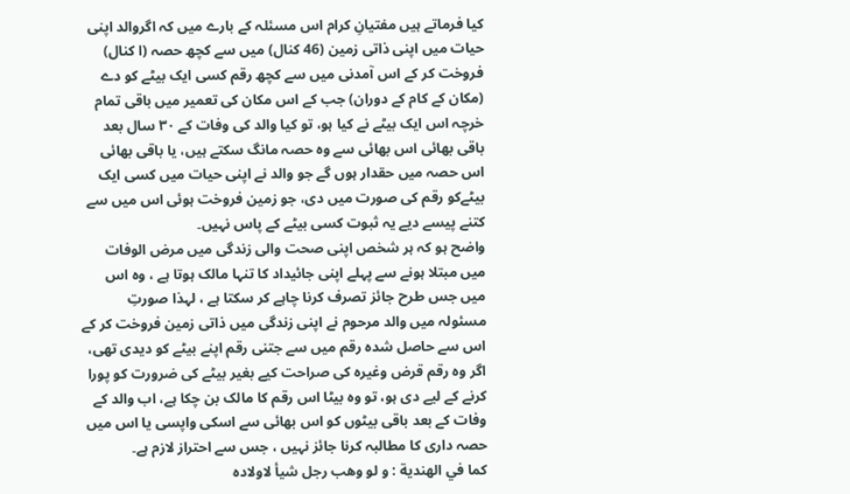کیا فرماتے ہیں مفتیانِ کرام اس مسئلہ کے بارے میں کہ اگروالد اپنی حیات میں اپنی ذاتی زمین (46 کنال) میں سے کچھ حصہ (ا کنال) فروخت کر کے اس آمدنی میں سے کچھ رقم کسی ایک بیٹے کو دے (مکان کے کام کے دوران) جب کے اس مکان کی تعمیر میں باقی تمام خرچہ اس ایک بیٹے نے کیا ہو، تو کیا والد کی وفات کے ۳۰ سال بعد باقی بھائی اس بھائی سے وہ حصہ مانگ سکتے ہیں، یا باقی بھائی اس حصہ میں حقدار ہوں گے جو والد نے اپنی حیات میں کسی ایک بیٹےکو رقم کی صورت میں دی، جو زمین فروخت ہوئی اس میں سے کتنے پیسے دیے یہ ثبوت کسی بیٹے کے پاس نہیں۔
واضح ہو کہ ہر شخص اپنی صحت والی زندگی میں مرض الوفات میں مبتلا ہونے سے پہلے اپنی جائیداد کا تنہا مالک ہوتا ہے ، وہ اس میں جس طرح جائز تصرف کرنا چاہے کر سکتا ہے ، لہذا صورتِ مسئولہ میں والد مرحوم نے اپنی زندگی میں ذاتی زمین فروخت کر کے اس سے حاصل شدہ رقم میں سے جتنی رقم اپنے بیٹے کو دیدی تھی، اگر وہ رقم قرض وغیرہ کی صراحت کیے بغیر بیٹے کی ضرورت کو پورا کرنے کے لیے دی ہو، تو وہ بیٹا اس رقم کا مالک بن چکا ہے، اب والد کے وفات کے بعد باقی بیٹوں کو اس بھائی سے اسکی واپسی یا اس میں حصہ داری کا مطالبہ کرنا جائز نہیں ، جس سے احتراز لازم ہے۔
کما في الهندية : و لو وهب رجل شيأ لاولاده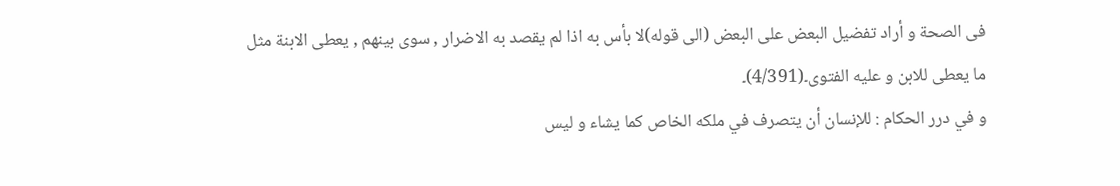فى الصحة و أراد تفضيل البعض علی البعض (الى قوله)لا بأس به اذا لم يقصد به الاضرار , سوى بينهم , يعطى الابنة مثل ما يعطى للابن و عليه الفتوى۔(4/391)۔
و في درر الحكام : للإنسان أن يتصرف في ملكه الخاص كما يشاء و ليس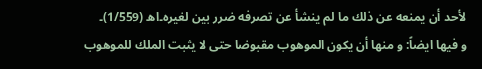لأحد أن يمنعه عن ذلك ما لم ينشأ عن تصرفه ضرر بين لغيره۔اھ (1/559)۔
و فیھا ایضاً: و منها أن يكون الموهوب مقبوضا حتى لا يثبت الملك للموهوب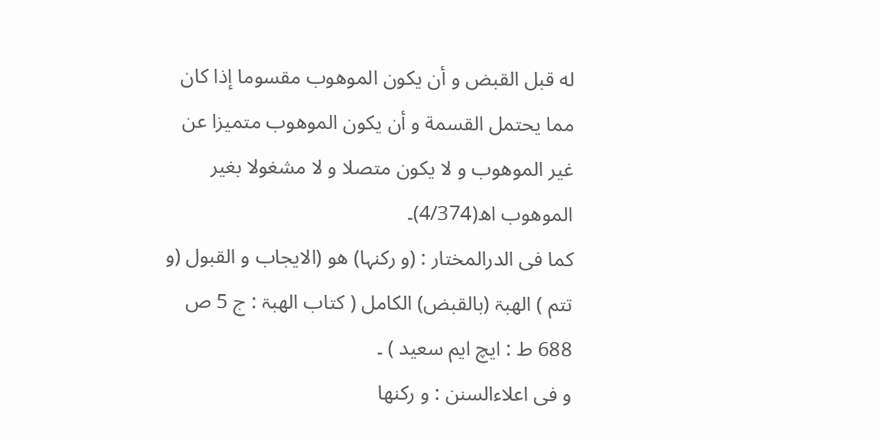له قبل القبض و أن يكون الموهوب مقسوما إذا كان مما يحتمل القسمة و أن يكون الموهوب متميزا عن غير الموهوب و لا يكون متصلا و لا مشغولا بغير الموهوب اھ(4/374)۔
کما فی الدرالمختار : (و رکنہا) ھو (الایجاب و القبول (و تتم ) الھبۃ (بالقبض) الکامل ( کتاب الھبۃ : ج 5 ص 688 ط : ایچ ایم سعید ) ۔
و فی اعلاءالسنن : و رکنھا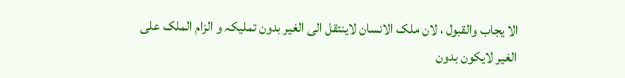الا یجاب والقبول ، لان ملک الانسان لاینتقل الی الغیر بدون تملیکہ و الزام الملک علی الغیر لایکون بدون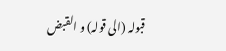قبولہ (الی قولہ) و القبض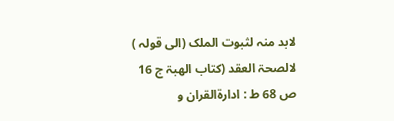لابد منہ لثبوت الملک (الی قولہ ) لالصحۃ العقد (کتاب الھبۃ ج 16 ص 68 ط : ادارۃالقران و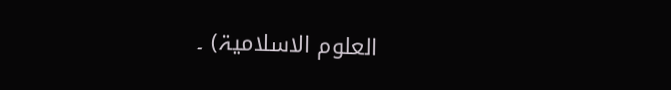العلوم الاسلامیۃ) ۔